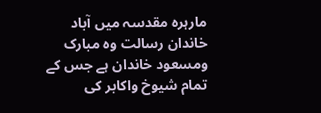مارہرہ مقدسہ میں آباد خاندان رسالت وہ مبارک ومسعود خاندان ہے جس کے تمام شیوخ واکابر کی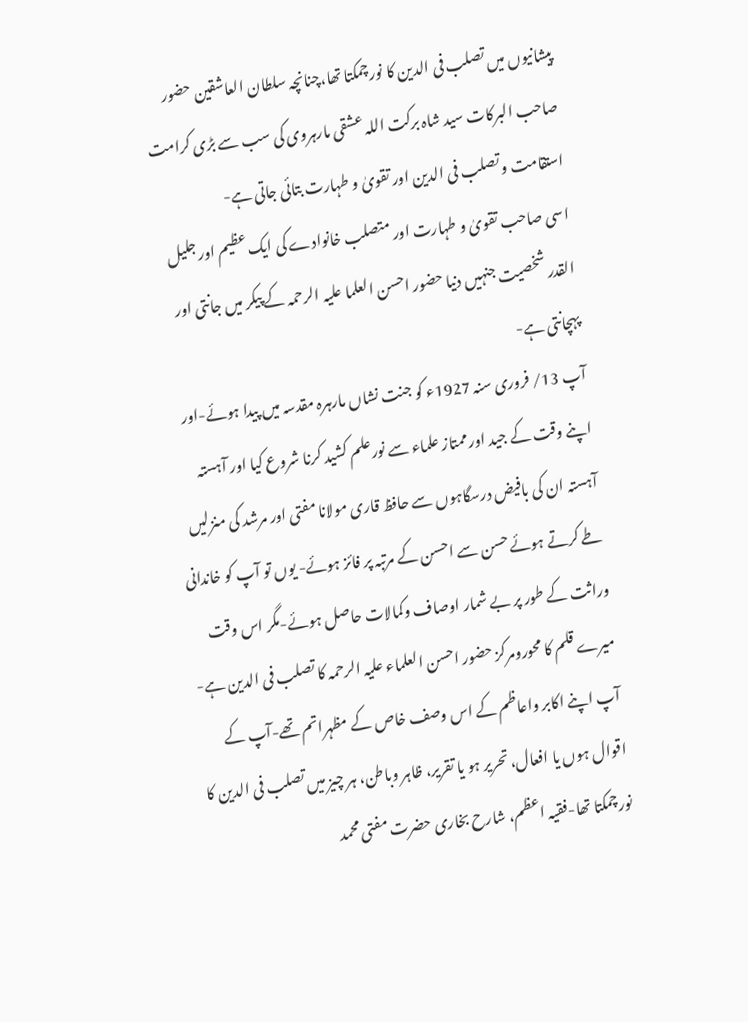پیشانیوں میں تصلب فی الدین کا نورچمکتا تھا،چنانچہ سلطان العاشقین حضور صاحب البرکات سید شاہ برکت اللہ عشقی مارہروی کی سب سے بڑی کرامت استقامت و تصلب فی الدین اور تقویٰ و طہارت بتائی جاتی ہے-
اسی صاحب تقویٰ و طہارت اور متصلب خانوادے کی ایک عظیم اور جلیل القدر شخصیت جنہیں دنیا حضور احسن العلما علیہ الرحمہ کے پیکر میں جانتی اور پہچانتی ہے-
آپ 13/ فروری سنہ 1927ء کو جنت نشاں مارہرہ مقدسہ میں پیدا ہوئے-اور اپنے وقت کے جید اور ممتاز علماء سے نورعلم کشید کرنا شروع کیا اور آہستہ آہستہ ان کی بافیض درسگاہوں سے حافظ قاری مولانا مفتی اور مرشد کی منزلیں طے کرتے ہوئے حسن سے احسن کے مرتبہ پر فائز ہوئے- یوں تو آپ کو خاندانی وراثت کے طور پر بے شمار اوصاف وکمالات حاصل ہوئے-مگر اس وقت میرے قلم کا محورومرکز حضور احسن العلماء علیہ الرحمہ کا تصلب فی الدین ہے- آپ اپنے اکابر واعاظم کے اس وصف خاص کے مظہراتم تھے-آپ کے اقوال ہوں یا افعال، تحریر ہو یا تقریر، ظاہر وباطن، ہر چیز میں تصلب فی الدین کا نورچمکتا تھا-فقیہ اعظم، شارح بخاری حضرت مفتی محمد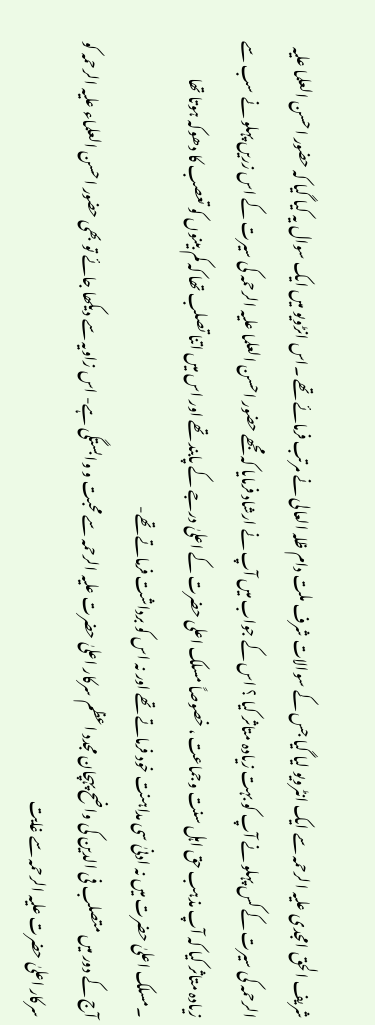شریف الحق امجدی علیہ الرحمہ سے ایک انٹرویو لیا گیا جس کے سوالات شرف ملت دام ظلہ العالی نے مرتب فرمائے تھے ۔اس انڑویو میں ایک سوال یہ کیا گیا کہ حضور احسن العلما علیہ الرحمہ کی سیرت کے کس پہلو نے آپ کو بہت زیادہ متاثر کیا ؟ اس کے جواب میں آپ نے ارشاد فرمایا کہ مجھے حضور احسن العلما علیہ الرحمہ کی سیرت کے اس زریں پہلو نے سب سے زیادہ متاثر کیا کہ آپ مذہب حق اہل سنت وجماعت ، خصوصاً مسلک اعلی حضرت کے اعلیٰ درجے کے پابند تھے اور اس میں اتنا تصلب تھا کہ کم بینوں کو تعصب کا دھوکہ ہوتا تھا ۔مسلک اعلیٰ حضرت میں نہ ادنیٰ سی مداہنت خود فرماتے تھے اور نہ اس کو برداشت فرماتے تھے-
آج کے دور میں متصلب فی الدین کی واضح پہچان مجدد اعظم سرکار اعلیٰ حضرت علیہ الرحمہ سے محبت و وابستگی ہے- اس زاویہ سے دیکھا جائے تو بھی حضور احسن العلماء علیہ الرحمہ کو سرکار اعلیٰ حضرت علیہ الرحمہ سے غایت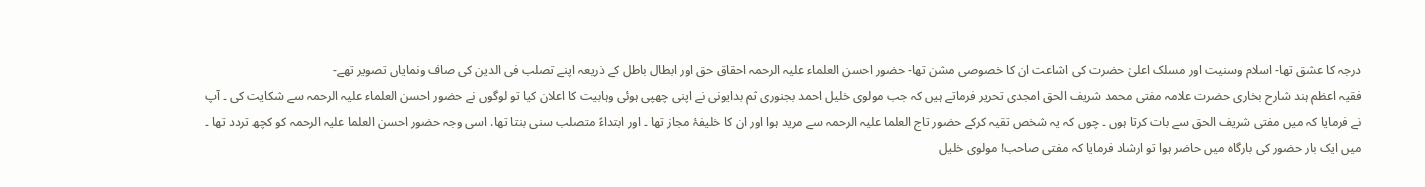درجہ کا عشق تھا- اسلام وسنیت اور مسلک اعلیٰ حضرت کی اشاعت ان کا خصوصی مشن تھا- حضور احسن العلماء علیہ الرحمہ احقاق حق اور ابطال باطل کے ذریعہ اپنے تصلب فی الدین کی صاف ونمایاں تصویر تھے-
فقیہ اعظم ہند شارح بخاری حضرت علامہ مفتی محمد شریف الحق امجدی تحریر فرماتے ہیں کہ جب مولوی خلیل احمد بجنوری ثم بدایونی نے اپنی چھپی ہوئی وہابیت کا اعلان کیا تو لوگوں نے حضور احسن العلماء علیہ الرحمہ سے شکایت کی ۔ آپ نے فرمایا کہ میں مفتی شریف الحق سے بات کرتا ہوں ۔ چوں کہ یہ شخص تقیہ کرکے حضور تاج العلما علیہ الرحمہ سے مرید ہوا اور ان کا خلیفۂ مجاز تھا ۔ اور ابتداءً متصلب سنی بنتا تھا. اسی وجہ حضور احسن العلما علیہ الرحمہ کو کچھ تردد تھا ۔
میں ایک بار حضور کی بارگاہ میں حاضر ہوا تو ارشاد فرمایا کہ مفتی صاحب! مولوی خلیل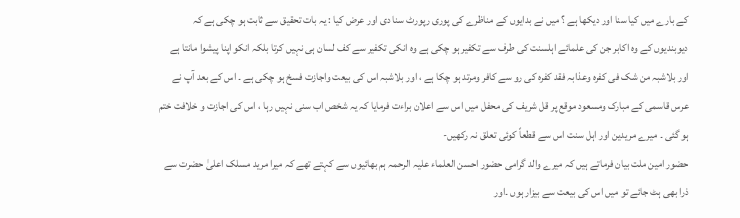کے بارے میں کیا سنا اور دیکھا ہے ؟ میں نے بدایوں کے مناظرے کی پوری رپورٹ سنا دی اور عرض کیا : یہ بات تحقیق سے ثابت ہو چکی ہے کہ دیوبندیوں کے وہ اکابر جن کی علمائے اہلسنت کی طرف سے تکفیر ہو چکی ہے وہ انکی تکفیر سے کف لسان ہی نہیں کرتا بلکہ انکو اپنا پیشوا مانتا ہے اور بلاشبہ من شک فی کفرہ وعذابہ فقد کفرہ کی رو سے کافر ومرتد ہو چکا ہے ، اور بلاشبہ اس کی بیعت واجازت فسخ ہو چکی ہے ۔ اس کے بعد آپ نے عرس قاسمی کے مبارک ومسعود موقع پر قل شریف کی محفل میں اس سے اعلان براءت فرمایا کہ یہ شخص اب سنی نہیں رہا ، اس کی اجازت و خلافت ختم ہو گئی ۔ میرے مریدین اور اہل سنت اس سے قطعاً کوئی تعلق نہ رکھیں-
حضور امین ملت بیان فرماتے ہیں کہ میرے والد گرامی حضور احسن العلماء علیہ الرحمہ ہم بھائیوں سے کہتے تھے کہ میرا مرید مسلک اعلیٰ حضرت سے ذرا بھی ہٹ جائے تو میں اس کی بیعت سے بیزار ہوں ۔اور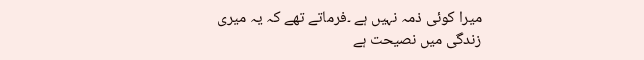میرا کوئی ذمہ نہیں ہے ۔فرماتے تھے کہ یہ میری زندگی میں نصیحت ہے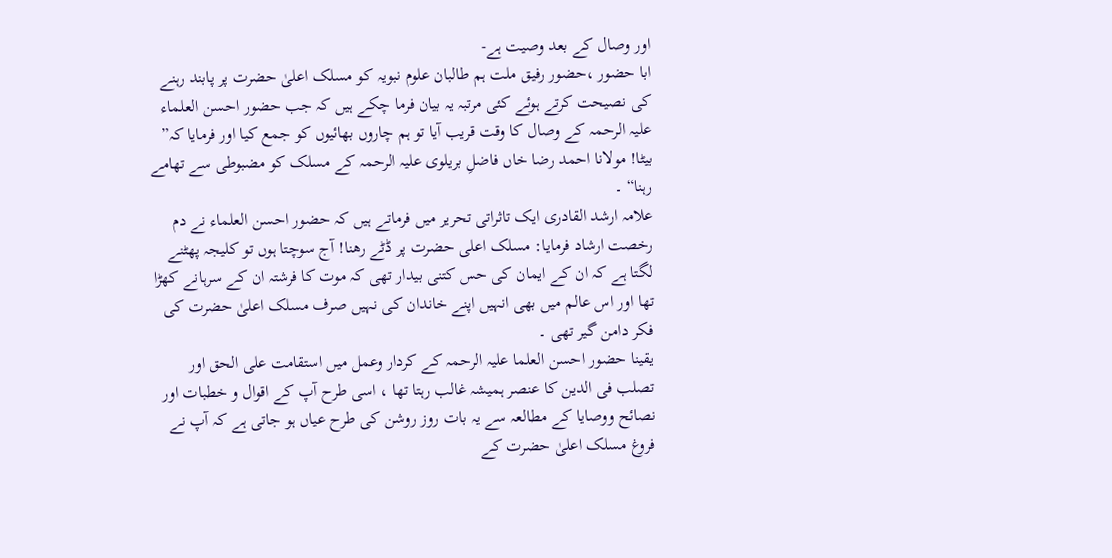اور وصال کے بعد وصیت ہے-
ابا حضور ،حضور رفیق ملت ہم طالبان علوم نبویہ کو مسلک اعلیٰ حضرت پر پابند رہنے کی نصیحت کرتے ہوئے کئی مرتبہ یہ بیان فرما چکے ہیں کہ جب حضور احسن العلماء علیہ الرحمہ کے وصال کا وقت قریب آیا تو ہم چاروں بھائیوں کو جمع کیا اور فرمایا کہ” بیٹا! مولانا احمد رضا خاں فاضلِ بریلوی علیہ الرحمہ کے مسلک کو مضبوطی سے تھامے رہنا“ ۔
علامہ ارشد القادری ایک تاثراتی تحریر میں فرماتے ہیں کہ حضور احسن العلماء نے دم رخصت ارشاد فرمایا: مسلک اعلی حضرت پر ڈٹے رھنا! آج سوچتا ہوں تو کلیجہ پھٹنے لگتا ہے کہ ان کے ایمان کی حس کتنی بیدار تھی کہ موت کا فرشتہ ان کے سرہانے کھڑا تھا اور اس عالم میں بھی انہیں اپنے خاندان کی نہیں صرف مسلک اعلیٰ حضرت کی فکر دامن گیر تھی ۔
یقینا حضور احسن العلما علیہ الرحمہ کے کردار وعمل میں استقامت علی الحق اور تصلب فی الدین کا عنصر ہمیشہ غالب رہتا تھا ، اسی طرح آپ کے اقوال و خطبات اور نصائح ووصایا کے مطالعہ سے یہ بات روز روشن کی طرح عیاں ہو جاتی ہے کہ آپ نے فروغ مسلک اعلیٰ حضرت کے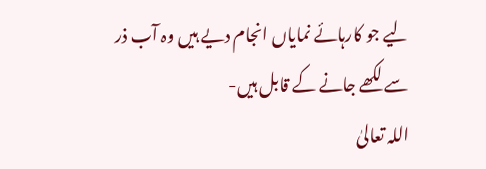لیے جو کارہائے نمایاں انجام دیے ہیں وہ آب ذر سے لکھے جانے کے قابل ہیں-
اللہ تعالیٰ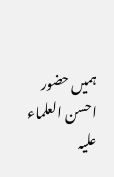ہمیں حضور احسن العلماء علیہ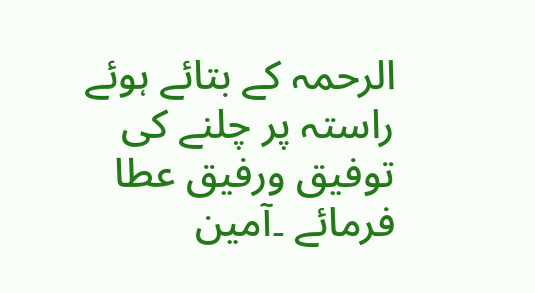الرحمہ کے بتائے ہوئے راستہ پر چلنے کی توفیق ورفیق عطا فرمائے ۔آمین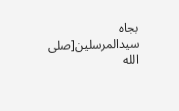بجاہ سیدالمرسلین[صلى الله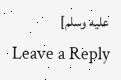عليه وسلم]
Leave a Reply